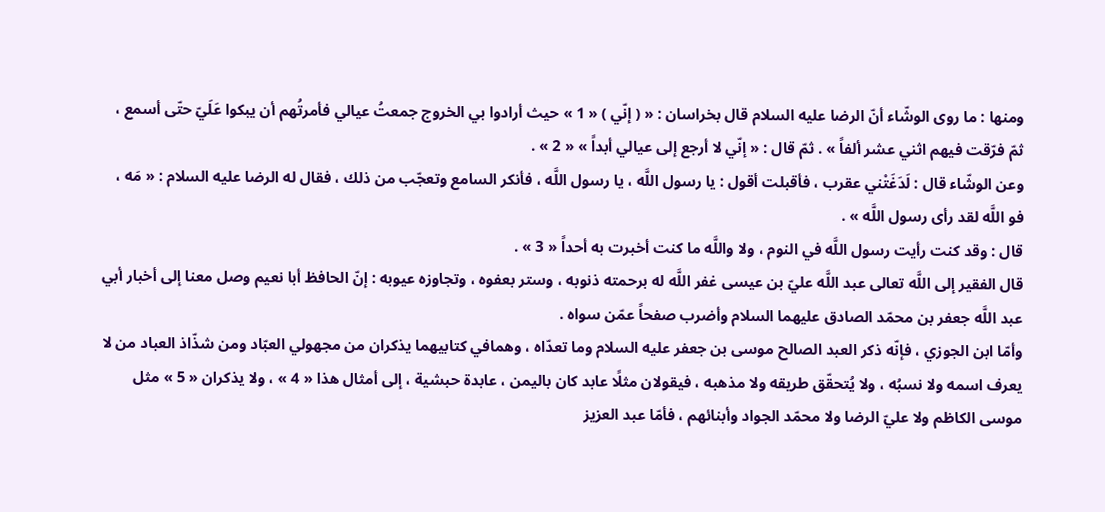ومنها : ما روى الوشّاء أنّ الرضا عليه السلام قال بخراسان : « ( إنّي ) « 1 » حيث أرادوا بي الخروج جمعتُ عيالي فأمرتُهم أن يبكوا عَلَيّ حتّى أسمع ، ثمّ فرّقت فيهم اثني عشر ألفاً » . ثمّ قال : « إنّي لا أرجع إلى عيالي أبداً » « 2 » .
وعن الوشّاء قال : لَدَغَتْني عقرب ، فأقبلت أقول : يا رسول اللَّه ، يا رسول اللَّه ، فأنكر السامع وتعجّب من ذلك ، فقال له الرضا عليه السلام : « مَه ، فو اللَّه لقد رأى رسول اللَّه » .
قال : وقد كنت رأيت رسول اللَّه في النوم ، ولا واللَّه ما كنت أخبرت به أحداً « 3 » .
قال الفقير إلى اللَّه تعالى عبد اللَّه عليّ بن عيسى غفر اللَّه له برحمته ذنوبه ، وستر بعفوه ، وتجاوزه عيوبه : إنّ الحافظ أبا نعيم وصل معنا إلى أخبار أبي عبد اللَّه جعفر بن محمّد الصادق عليهما السلام وأضرب صفحاً عمّن سواه .
وأمّا ابن الجوزي ، فإنّه ذكر العبد الصالح موسى بن جعفر عليه السلام وما تعدّاه ، وهمافي كتابيهما يذكران من مجهولي العبّاد ومن شذّاذ العباد من لا يعرف اسمه ولا نسبُه ، ولا يُتحقّق طريقه ولا مذهبه ، فيقولان مثلًا عابد كان باليمن ، عابدة حبشية ، إلى أمثال هذا « 4 » ، ولا يذكران « 5 » مثل موسى الكاظم ولا عليّ الرضا ولا محمّد الجواد وأبنائهم ، فأمّا عبد العزيز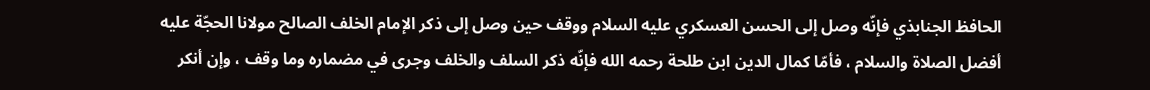الحافظ الجنابذي فإنّه وصل إلى الحسن العسكري عليه السلام ووقف حين وصل إلى ذكر الإمام الخلف الصالح مولانا الحجّة عليه أفضل الصلاة والسلام ، فأمّا كمال الدين ابن طلحة رحمه الله فإنّه ذكر السلف والخلف وجرى في مضماره وما وقف ، وإن أنكر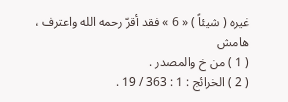غيره ( شيئاً ) « 6 » فقد أقرّ رحمه الله واعترف ،
هامش
( 1 ) من خ والمصدر .
( 2 ) الخرائج : 1 : 363 / 19 .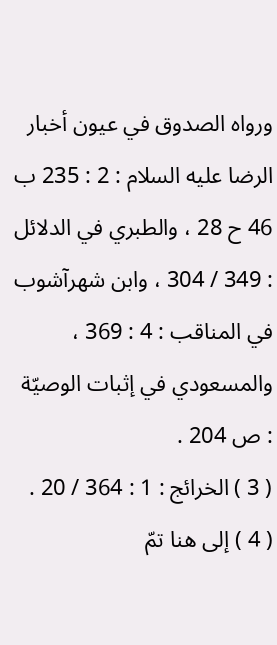ورواه الصدوق في عيون أخبار الرضا عليه السلام : 2 : 235 ب 46 ح 28 ، والطبري في الدلائل : 349 / 304 ، وابن شهرآشوب في المناقب : 4 : 369 ، والمسعودي في إثبات الوصيّة : ص 204 .
( 3 ) الخرائج : 1 : 364 / 20 .
( 4 ) إلى هنا تمّ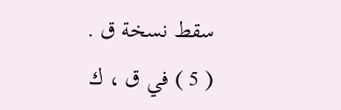سقط نسخة ق .
( 5 ) في ق ، ك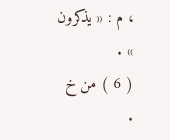، م : « يذكرون » .
( 6 ) من خ .